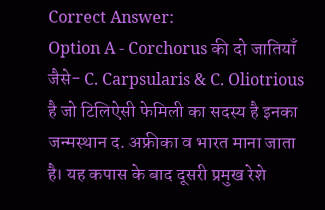Correct Answer:
Option A - Corchorus की दो जातियाँ जैसे- C. Carpsularis & C. Oliotrious है जो टिलिऐसी फेमिली का सदस्य है इनका जन्मस्थान द. अफ्रीका व भारत माना जाता है। यह कपास के बाद दूसरी प्रमुख रेशे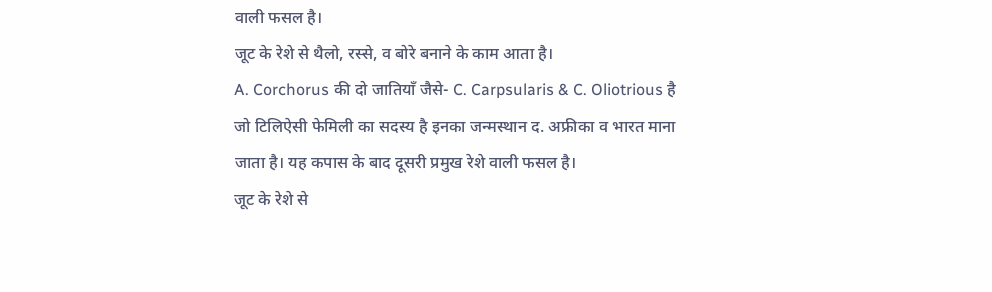वाली फसल है।
जूट के रेशे से थैलो, रस्से, व बोरे बनाने के काम आता है।
A. Corchorus की दो जातियाँ जैसे- C. Carpsularis & C. Oliotrious है जो टिलिऐसी फेमिली का सदस्य है इनका जन्मस्थान द. अफ्रीका व भारत माना जाता है। यह कपास के बाद दूसरी प्रमुख रेशे वाली फसल है।
जूट के रेशे से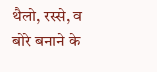थैलो, रस्से, व बोरे बनाने के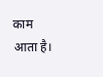काम आता है।